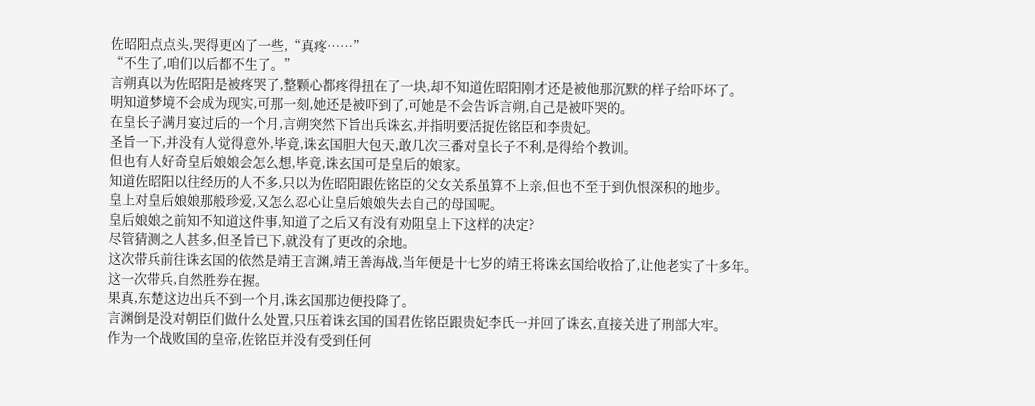佐昭阳点点头,哭得更凶了一些,“真疼……”
“不生了,咱们以后都不生了。”
言朔真以为佐昭阳是被疼哭了,整颗心都疼得扭在了一块,却不知道佐昭阳刚才还是被他那沉默的样子给吓坏了。
明知道梦境不会成为现实,可那一刻,她还是被吓到了,可她是不会告诉言朔,自己是被吓哭的。
在皇长子满月宴过后的一个月,言朔突然下旨出兵诛玄,并指明要活捉佐铭臣和李贵妃。
圣旨一下,并没有人觉得意外,毕竟,诛玄国胆大包天,敢几次三番对皇长子不利,是得给个教训。
但也有人好奇皇后娘娘会怎么想,毕竟,诛玄国可是皇后的娘家。
知道佐昭阳以往经历的人不多,只以为佐昭阳跟佐铭臣的父女关系虽算不上亲,但也不至于到仇恨深积的地步。
皇上对皇后娘娘那般珍爱,又怎么忍心让皇后娘娘失去自己的母国呢。
皇后娘娘之前知不知道这件事,知道了之后又有没有劝阻皇上下这样的决定?
尽管猜测之人甚多,但圣旨已下,就没有了更改的余地。
这次带兵前往诛玄国的依然是靖王言渊,靖王善海战,当年便是十七岁的靖王将诛玄国给收拾了,让他老实了十多年。
这一次带兵,自然胜券在握。
果真,东楚这边出兵不到一个月,诛玄国那边便投降了。
言渊倒是没对朝臣们做什么处置,只压着诛玄国的国君佐铭臣跟贵妃李氏一并回了诛玄,直接关进了刑部大牢。
作为一个战败国的皇帝,佐铭臣并没有受到任何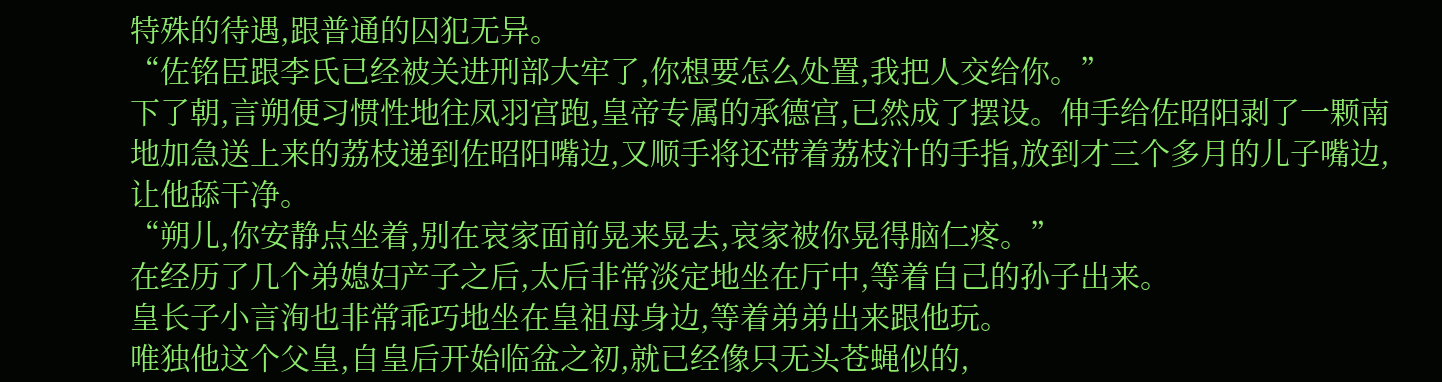特殊的待遇,跟普通的囚犯无异。
“佐铭臣跟李氏已经被关进刑部大牢了,你想要怎么处置,我把人交给你。”
下了朝,言朔便习惯性地往凤羽宫跑,皇帝专属的承德宫,已然成了摆设。伸手给佐昭阳剥了一颗南地加急送上来的荔枝递到佐昭阳嘴边,又顺手将还带着荔枝汁的手指,放到才三个多月的儿子嘴边,让他舔干净。
“朔儿,你安静点坐着,别在哀家面前晃来晃去,哀家被你晃得脑仁疼。”
在经历了几个弟媳妇产子之后,太后非常淡定地坐在厅中,等着自己的孙子出来。
皇长子小言洵也非常乖巧地坐在皇祖母身边,等着弟弟出来跟他玩。
唯独他这个父皇,自皇后开始临盆之初,就已经像只无头苍蝇似的,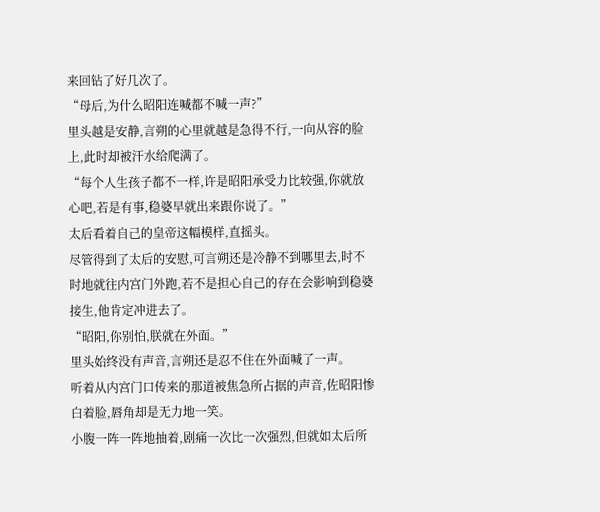来回钻了好几次了。
“母后,为什么昭阳连喊都不喊一声?”
里头越是安静,言朔的心里就越是急得不行,一向从容的脸上,此时却被汗水给爬满了。
“每个人生孩子都不一样,许是昭阳承受力比较强,你就放心吧,若是有事,稳婆早就出来跟你说了。”
太后看着自己的皇帝这幅模样,直摇头。
尽管得到了太后的安慰,可言朔还是冷静不到哪里去,时不时地就往内宫门外跑,若不是担心自己的存在会影响到稳婆接生,他肯定冲进去了。
“昭阳,你别怕,朕就在外面。”
里头始终没有声音,言朔还是忍不住在外面喊了一声。
听着从内宫门口传来的那道被焦急所占据的声音,佐昭阳惨白着脸,唇角却是无力地一笑。
小腹一阵一阵地抽着,剧痛一次比一次强烈,但就如太后所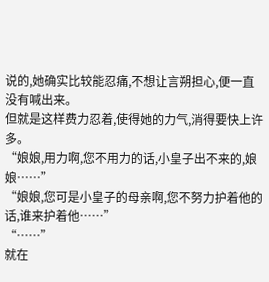说的,她确实比较能忍痛,不想让言朔担心,便一直没有喊出来。
但就是这样费力忍着,使得她的力气,消得要快上许多。
“娘娘,用力啊,您不用力的话,小皇子出不来的,娘娘……”
“娘娘,您可是小皇子的母亲啊,您不努力护着他的话,谁来护着他……”
“……”
就在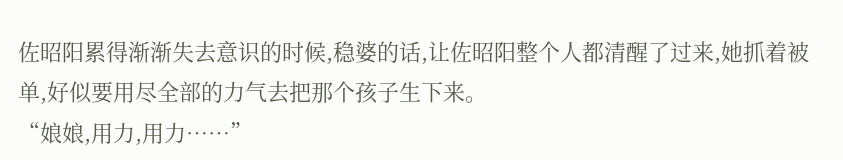佐昭阳累得渐渐失去意识的时候,稳婆的话,让佐昭阳整个人都清醒了过来,她抓着被单,好似要用尽全部的力气去把那个孩子生下来。
“娘娘,用力,用力……”